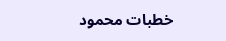خطبات محمود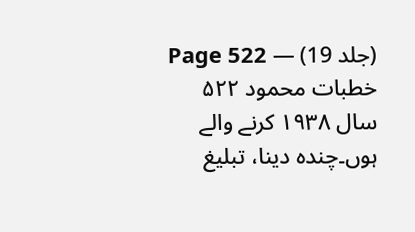(جلد 19) — Page 522
خطبات محمود ۵۲۲ سال ۱۹۳۸ کرنے والے ہوں۔چندہ دینا، تبلیغ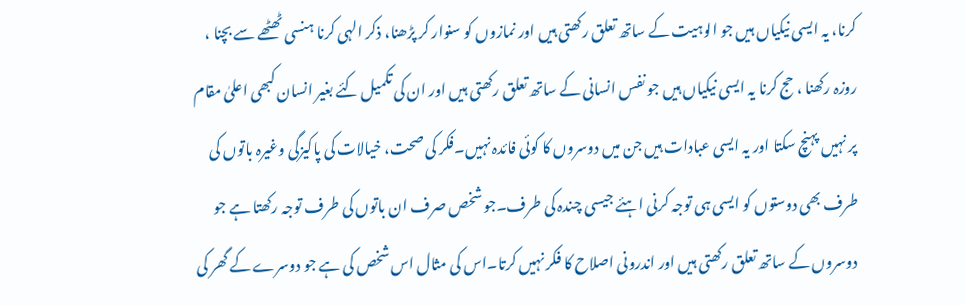کرنا، یہ ایسی نیکیاں ہیں جو الوہیت کے ساتھ تعلق رکھتی ہیں اور نمازوں کو سنوار کر پڑھنا، ذکر الہی کرنا ہنسی ٹھٹھے سے بچنا ، روزہ رکھنا ، حج کرنا یہ ایسی نیکیاں ہیں جو نفس انسانی کے ساتھ تعلق رکھتی ہیں اور ان کی تکمیل کئے بغیر انسان کبھی اعلیٰ مقام پر نہیں پہنچ سکتا اور یہ ایسی عبادات ہیں جن میں دوسروں کا کوئی فائدہ نہیں۔فکر کی صحت، خیالات کی پاکیزگی وغیرہ باتوں کی طرف بھی دوستوں کو ایسی ہی توجہ کرنی اہئے جیسی چندہ کی طرف۔جو شخص صرف ان باتوں کی طرف توجہ رکھتا ہے جو دوسروں کے ساتھ تعلق رکھتی ہیں اور اندرونی اصلاح کا فکر نہیں کرتا۔اس کی مثال اس شخص کی ہے جو دوسرے کے گھر کی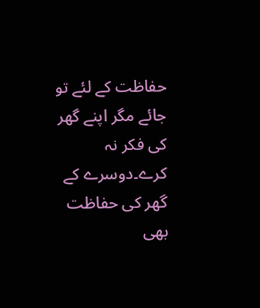حفاظت کے لئے تو جائے مگر اپنے گھر کی فکر نہ کرے۔دوسرے کے گھر کی حفاظت بھی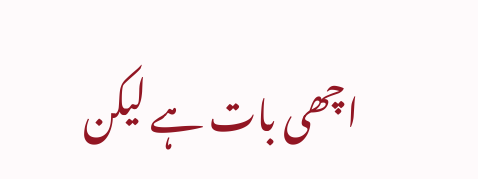اچھی بات ہے لیکن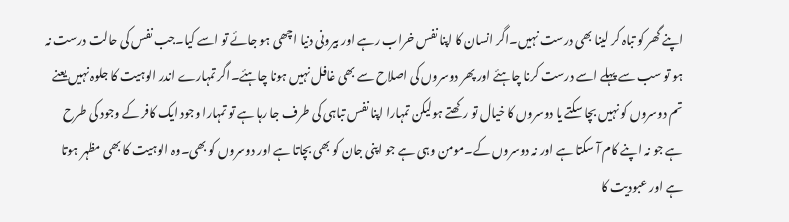اپنے گھر کو تباہ کر لینا بھی درست نہیں۔اگر انسان کا اپنا نفس خراب رہے اور بیرونی دنیا اچھی ہو جائے تو اسے کیا۔جب نفس کی حالت درست نہ ہو تو سب سے پہلے اسے درست کرنا چاہئے اور پھر دوسروں کی اصلاح سے بھی غافل نہیں ہونا چاہئے۔اگر تمہارے اندر الوہیت کا جلوہ نہیں یعنے تم دوسروں کو نہیں بچا سکتے یا دوسروں کا خیال تو رکھتے ہولیکن تمہارا اپنا نفس تباہی کی طرف جا رہا ہے تو تمہارا وجود ایک کافر کے وجود کی طرح ہے جو نہ اپنے کام آ سکتا ہے اور نہ دوسروں کے۔مومن وہی ہے جو اپنی جان کو بھی بچاتا ہے اور دوسروں کو بھی۔وہ الوہیت کا بھی مظہر ہوتا ہے اور عبودیت کا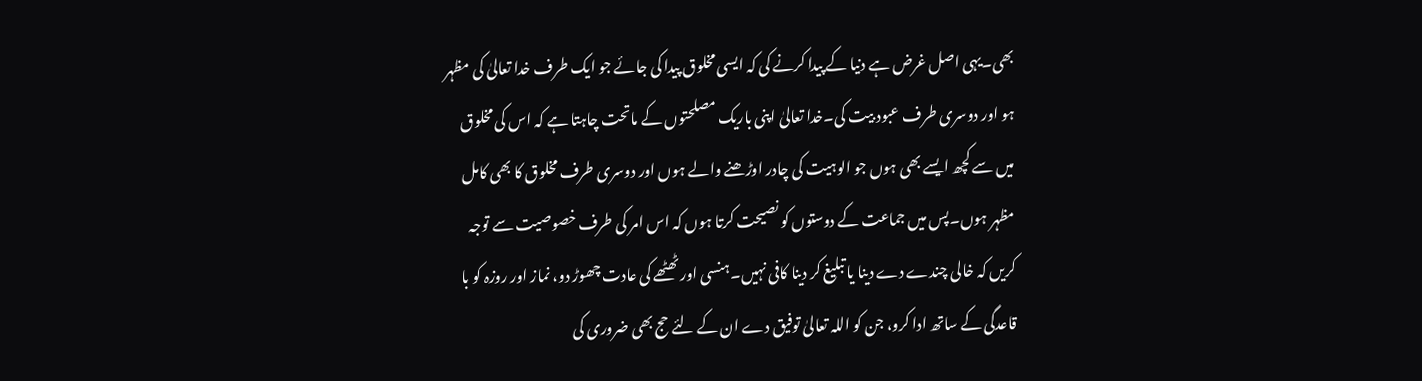بھی۔یہی اصل غرض ہے دنیا کے پیدا کرنے کی کہ ایسی مخلوق پیدا کی جائے جو ایک طرف خدا تعالیٰ کی مظہر ہو اور دوسری طرف عبود بیت کی۔خدا تعالیٰ اپنی باریک مصلحتوں کے ماتحت چاہتا ہے کہ اس کی مخلوق میں سے کچھ ایسے بھی ہوں جو الوہیت کی چادر اوڑھنے والے ہوں اور دوسری طرف مخلوق کا بھی کامل مظہر ہوں۔پس میں جماعت کے دوستوں کو نصیحت کرتا ہوں کہ اس امر کی طرف خصوصیت سے توجہ کریں کہ خالی چندے دے دینا یا تبلیغ کر دینا کافی نہیں۔ہنسی اور ٹھٹھے کی عادت چھوڑ دو، نماز اور روزہ کو با قاعدگی کے ساتھ ادا کرو، جن کو اللہ تعالیٰ توفیق دے ان کے لئے حج بھی ضروری کی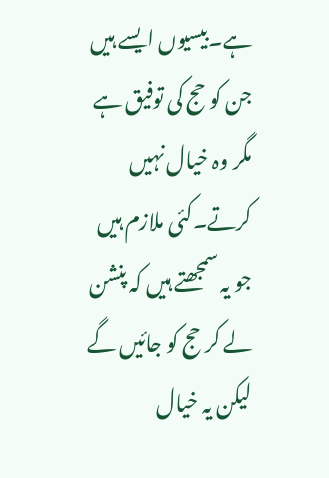ہے۔بیسیوں ایسے ہیں جن کو حج کی توفیق ہے مگر وہ خیال نہیں کرتے۔کئی ملازم ہیں جو یہ سمجھتے ہیں کہ پنشن لے کر حج کو جائیں گے لیکن یہ خیال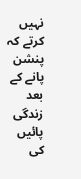نہیں کرتے کہ پنشن پانے کے بعد زندگی پائیں کی